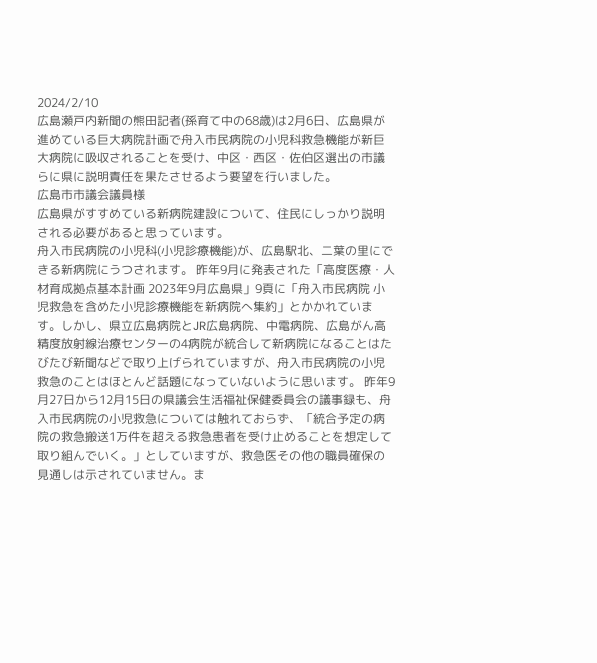2024/2/10
広島瀬戸内新聞の熊田記者(孫育て中の68歳)は2月6日、広島県が進めている巨大病院計画で舟入市民病院の小児科救急機能が新巨大病院に吸収されることを受け、中区・西区・佐伯区選出の市議らに県に説明責任を果たさせるよう要望を行いました。
広島市市議会議員様
広島県がすすめている新病院建設について、住民にしっかり説明される必要があると思っています。
舟入市民病院の小児科(小児診療機能)が、広島駅北、二葉の里にできる新病院にうつされます。 昨年9月に発表された「高度医療・人材育成拠点基本計画 2023年9月広島県」9頁に「舟入市民病院 小児救急を含めた小児診療機能を新病院へ集約」とかかれています。しかし、県立広島病院とJR広島病院、中電病院、広島がん高精度放射線治療センターの4病院が統合して新病院になることはたびたび新聞などで取り上げられていますが、舟入市民病院の小児救急のことはほとんど話題になっていないように思います。 昨年9月27日から12月15日の県議会生活福祉保健委員会の議事録も、舟入市民病院の小児救急については触れておらず、「統合予定の病院の救急搬送1万件を超える救急患者を受け止めることを想定して取り組んでいく。」としていますが、救急医その他の職員確保の見通しは示されていません。ま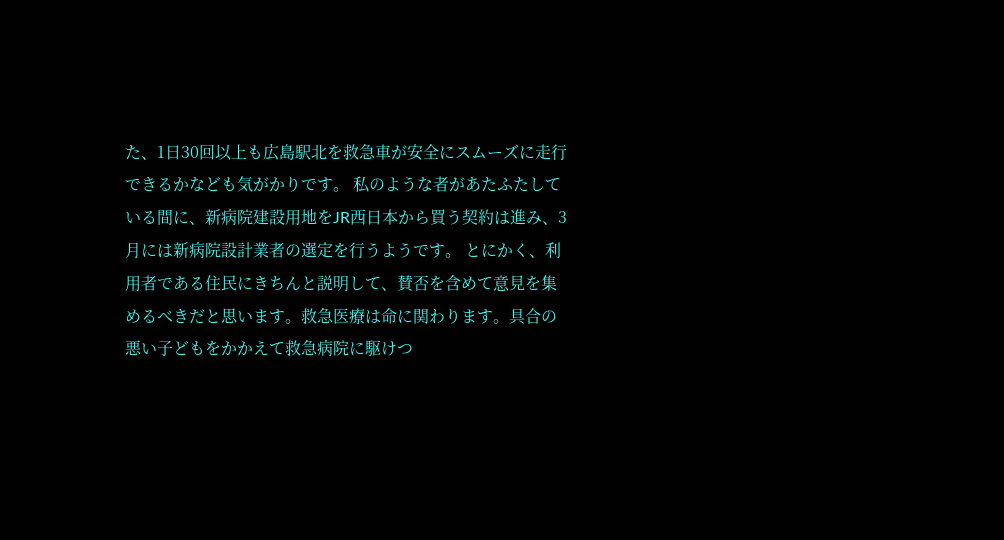た、1日30回以上も広島駅北を救急車が安全にスムーズに走行できるかなども気がかりです。 私のような者があたふたしている間に、新病院建設用地をJR西日本から買う契約は進み、3月には新病院設計業者の選定を行うようです。 とにかく、利用者である住民にきちんと説明して、賛否を含めて意見を集めるべきだと思います。救急医療は命に関わります。具合の悪い子どもをかかえて救急病院に駆けつ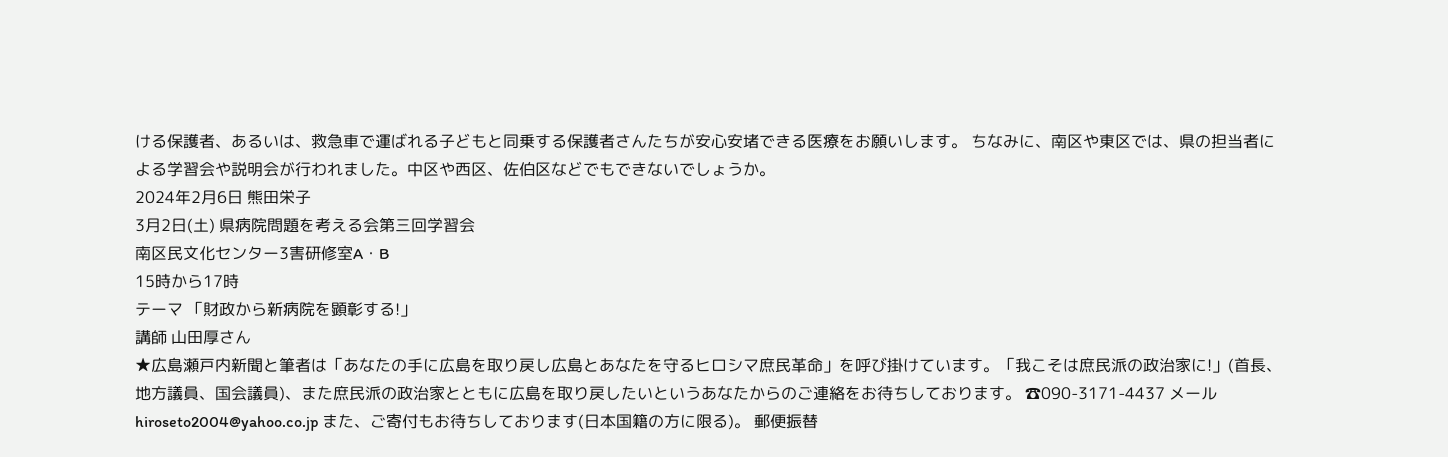ける保護者、あるいは、救急車で運ばれる子どもと同乗する保護者さんたちが安心安堵できる医療をお願いします。 ちなみに、南区や東区では、県の担当者による学習会や説明会が行われました。中区や西区、佐伯区などでもできないでしょうか。
2024年2月6日 熊田栄子
3月2日(土) 県病院問題を考える会第三回学習会
南区民文化センター3害研修室A・B
15時から17時
テーマ 「財政から新病院を顕彰する!」
講師 山田厚さん
★広島瀬戸内新聞と筆者は「あなたの手に広島を取り戻し広島とあなたを守るヒロシマ庶民革命」を呼び掛けています。「我こそは庶民派の政治家に!」(首長、地方議員、国会議員)、また庶民派の政治家とともに広島を取り戻したいというあなたからのご連絡をお待ちしております。 ☎090-3171-4437 メール hiroseto2004@yahoo.co.jp また、ご寄付もお待ちしております(日本国籍の方に限る)。 郵便振替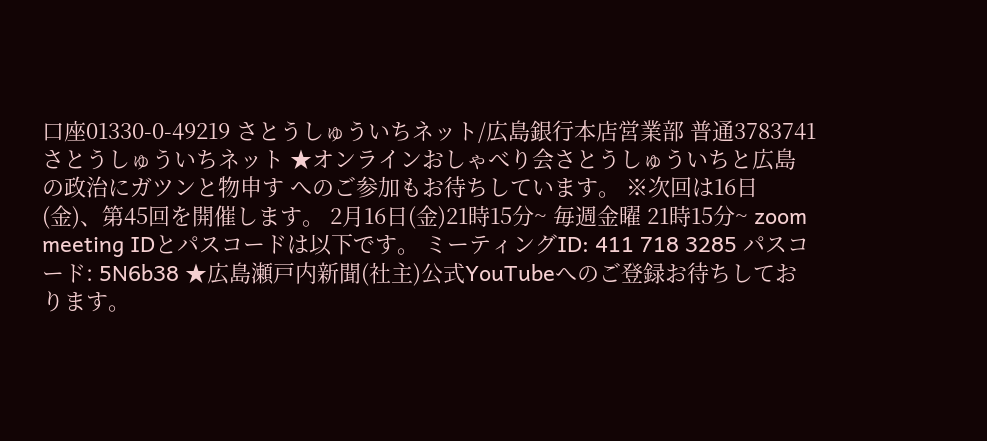口座01330-0-49219 さとうしゅういちネット/広島銀行本店営業部 普通3783741 さとうしゅういちネット ★オンラインおしゃべり会さとうしゅういちと広島の政治にガツンと物申す へのご参加もお待ちしています。 ※次回は16日(金)、第45回を開催します。 2月16日(金)21時15分~ 毎週金曜 21時15分~ zoom meeting IDとパスコードは以下です。 ミーティングID: 411 718 3285 パスコード: 5N6b38 ★広島瀬戸内新聞(社主)公式YouTubeへのご登録お待ちしております。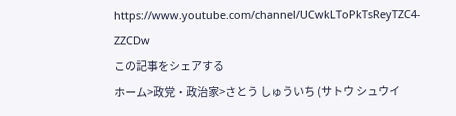https://www.youtube.com/channel/UCwkLToPkTsReyTZC4-ZZCDw
この記事をシェアする
ホーム>政党・政治家>さとう しゅういち (サトウ シュウイ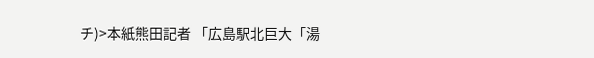チ)>本紙熊田記者 「広島駅北巨大「湯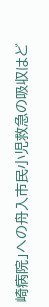崎病院」への舟入市民小児救急の吸収はど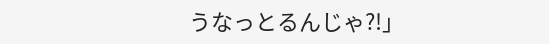うなっとるんじゃ?!」